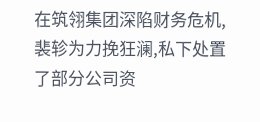在筑翎集团深陷财务危机,裴轸为力挽狂澜,私下处置了部分公司资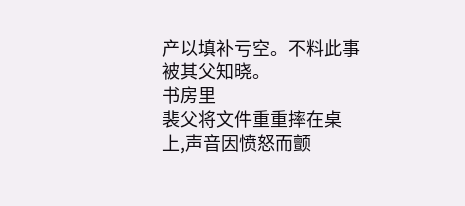产以填补亏空。不料此事被其父知晓。
书房里
裴父将文件重重摔在桌上,声音因愤怒而颤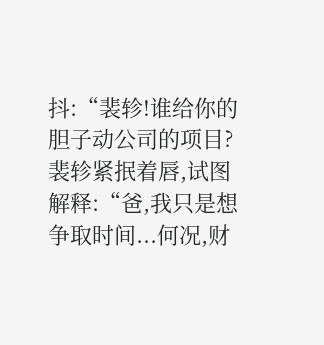抖:“裴轸!谁给你的胆子动公司的项目?
裴轸紧抿着唇,试图解释:“爸,我只是想争取时间...何况,财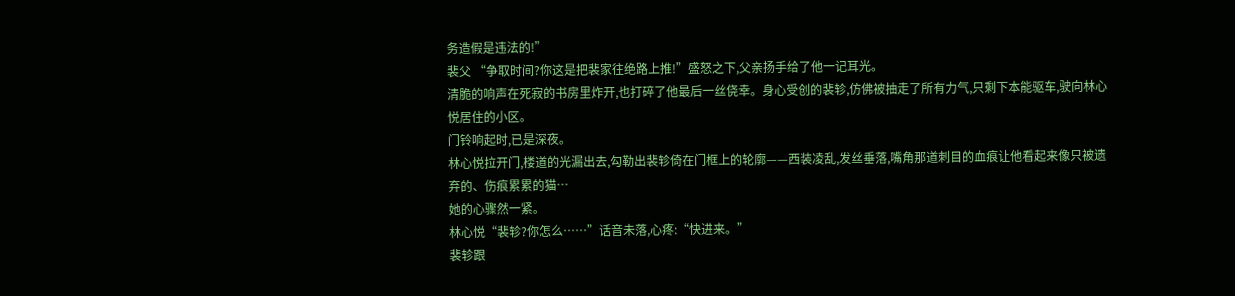务造假是违法的!”
裴父 “争取时间?你这是把裴家往绝路上推!”盛怒之下,父亲扬手给了他一记耳光。
清脆的响声在死寂的书房里炸开,也打碎了他最后一丝侥幸。身心受创的裴轸,仿佛被抽走了所有力气,只剩下本能驱车,驶向林心悦居住的小区。
门铃响起时,已是深夜。
林心悦拉开门,楼道的光漏出去,勾勒出裴轸倚在门框上的轮廓——西装凌乱,发丝垂落,嘴角那道刺目的血痕让他看起来像只被遗弃的、伤痕累累的猫…
她的心骤然一紧。
林心悦“裴轸?你怎么……”话音未落,心疼:“快进来。”
裴轸跟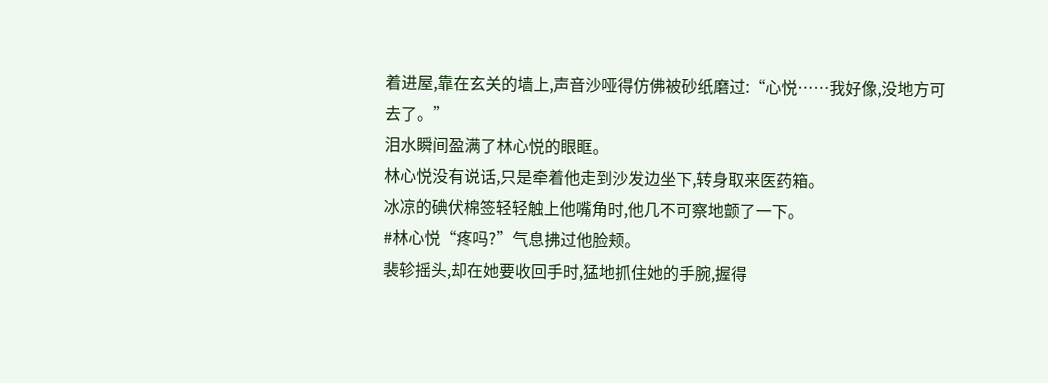着进屋,靠在玄关的墙上,声音沙哑得仿佛被砂纸磨过:“心悦……我好像,没地方可去了。”
泪水瞬间盈满了林心悦的眼眶。
林心悦没有说话,只是牵着他走到沙发边坐下,转身取来医药箱。
冰凉的碘伏棉签轻轻触上他嘴角时,他几不可察地颤了一下。
#林心悦“疼吗?”气息拂过他脸颊。
裴轸摇头,却在她要收回手时,猛地抓住她的手腕,握得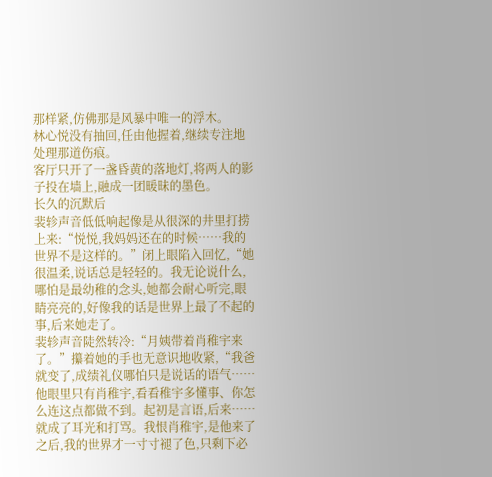那样紧,仿佛那是风暴中唯一的浮木。
林心悦没有抽回,任由他握着,继续专注地处理那道伤痕。
客厅只开了一盏昏黄的落地灯,将两人的影子投在墙上,融成一团暖昧的墨色。
长久的沉默后
裴轸声音低低响起像是从很深的井里打捞上来:“悦悦,我妈妈还在的时候……我的世界不是这样的。”闭上眼陷入回忆,“她很温柔,说话总是轻轻的。我无论说什么,哪怕是最幼稚的念头,她都会耐心听完,眼睛亮亮的,好像我的话是世界上最了不起的事,后来她走了。
裴轸声音陡然转冷:“月姨带着肖稚宇来了。”攥着她的手也无意识地收紧,“我爸就变了,成绩礼仪哪怕只是说话的语气……他眼里只有肖稚宇,看看稚宇多懂事、你怎么连这点都做不到。起初是言语,后来……就成了耳光和打骂。我恨肖稚宇,是他来了之后,我的世界才一寸寸褪了色,只剩下必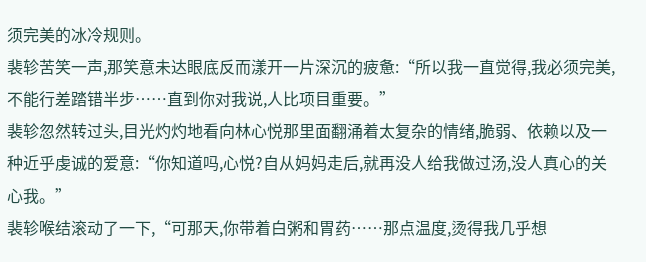须完美的冰冷规则。
裴轸苦笑一声,那笑意未达眼底反而漾开一片深沉的疲惫:“所以我一直觉得,我必须完美,不能行差踏错半步……直到你对我说,人比项目重要。”
裴轸忽然转过头,目光灼灼地看向林心悦那里面翻涌着太复杂的情绪,脆弱、依赖以及一种近乎虔诚的爱意:“你知道吗,心悦?自从妈妈走后,就再没人给我做过汤,没人真心的关心我。”
裴轸喉结滚动了一下,“可那天,你带着白粥和胃药……那点温度,烫得我几乎想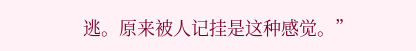逃。原来被人记挂是这种感觉。”